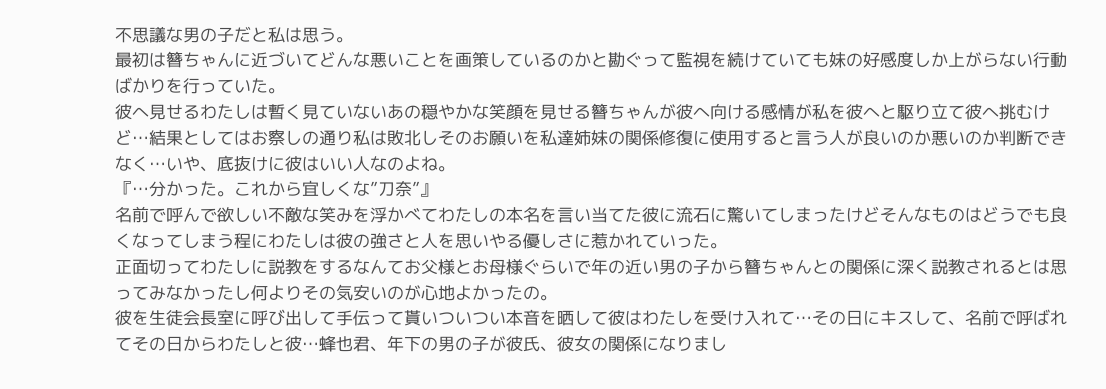不思議な男の子だと私は思う。
最初は簪ちゃんに近づいてどんな悪いことを画策しているのかと勘ぐって監視を続けていても妹の好感度しか上がらない行動ばかりを行っていた。
彼へ見せるわたしは暫く見ていないあの穏やかな笑顔を見せる簪ちゃんが彼へ向ける感情が私を彼へと駆り立て彼へ挑むけど…結果としてはお察しの通り私は敗北しそのお願いを私達姉妹の関係修復に使用すると言う人が良いのか悪いのか判断できなく…いや、底抜けに彼はいい人なのよね。
『…分かった。これから宜しくな”刀奈”』
名前で呼んで欲しい不敵な笑みを浮かべてわたしの本名を言い当てた彼に流石に驚いてしまったけどそんなものはどうでも良くなってしまう程にわたしは彼の強さと人を思いやる優しさに惹かれていった。
正面切ってわたしに説教をするなんてお父様とお母様ぐらいで年の近い男の子から簪ちゃんとの関係に深く説教されるとは思ってみなかったし何よりその気安いのが心地よかったの。
彼を生徒会長室に呼び出して手伝って貰いついつい本音を晒して彼はわたしを受け入れて…その日にキスして、名前で呼ばれてその日からわたしと彼…蜂也君、年下の男の子が彼氏、彼女の関係になりまし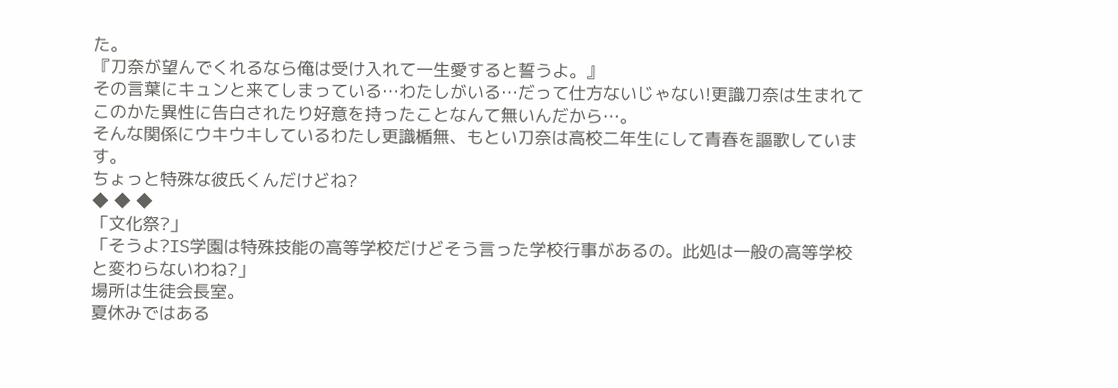た。
『刀奈が望んでくれるなら俺は受け入れて一生愛すると誓うよ。』
その言葉にキュンと来てしまっている…わたしがいる…だって仕方ないじゃない!更識刀奈は生まれてこのかた異性に告白されたり好意を持ったことなんて無いんだから…。
そんな関係にウキウキしているわたし更識楯無、もとい刀奈は高校二年生にして青春を謳歌しています。
ちょっと特殊な彼氏くんだけどね?
◆ ◆ ◆
「文化祭?」
「そうよ?IS学園は特殊技能の高等学校だけどそう言った学校行事があるの。此処は一般の高等学校と変わらないわね?」
場所は生徒会長室。
夏休みではある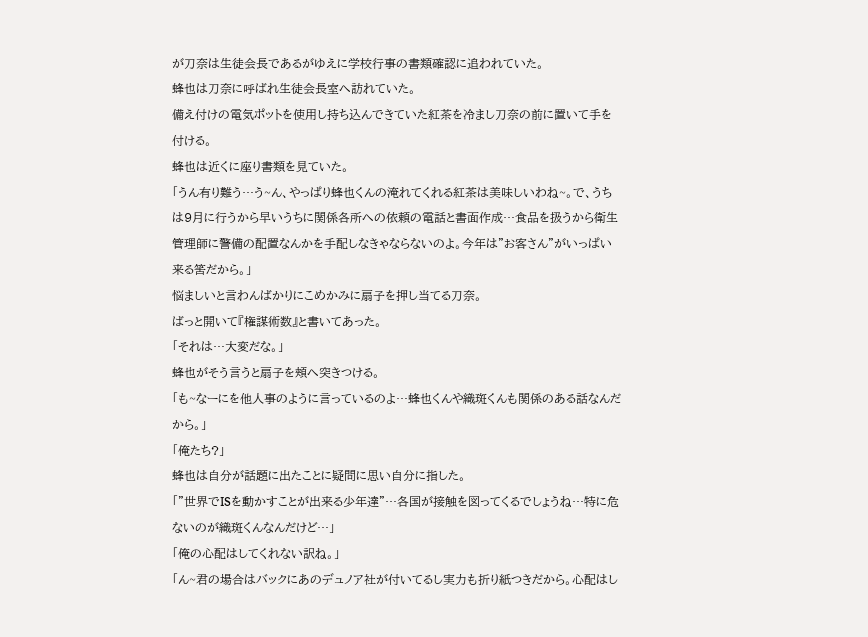が刀奈は生徒会長であるがゆえに学校行事の書類確認に追われていた。
蜂也は刀奈に呼ばれ生徒会長室へ訪れていた。
備え付けの電気ポットを使用し持ち込んできていた紅茶を冷まし刀奈の前に置いて手を付ける。
蜂也は近くに座り書類を見ていた。
「うん有り難う…う~ん、やっぱり蜂也くんの淹れてくれる紅茶は美味しいわね~。で、うちは9月に行うから早いうちに関係各所への依頼の電話と書面作成…食品を扱うから衛生管理師に警備の配置なんかを手配しなきゃならないのよ。今年は”お客さん”がいっぱい来る筈だから。」
悩ましいと言わんばかりにこめかみに扇子を押し当てる刀奈。
ばっと開いて『権謀術数』と書いてあった。
「それは…大変だな。」
蜂也がそう言うと扇子を頬へ突きつける。
「も~なーにを他人事のように言っているのよ…蜂也くんや織斑くんも関係のある話なんだから。」
「俺たち?」
蜂也は自分が話題に出たことに疑問に思い自分に指した。
「”世界でISを動かすことが出来る少年達”…各国が接触を図ってくるでしょうね…特に危ないのが織斑くんなんだけど…」
「俺の心配はしてくれない訳ね。」
「ん~君の場合はバックにあのデュノア社が付いてるし実力も折り紙つきだから。心配はし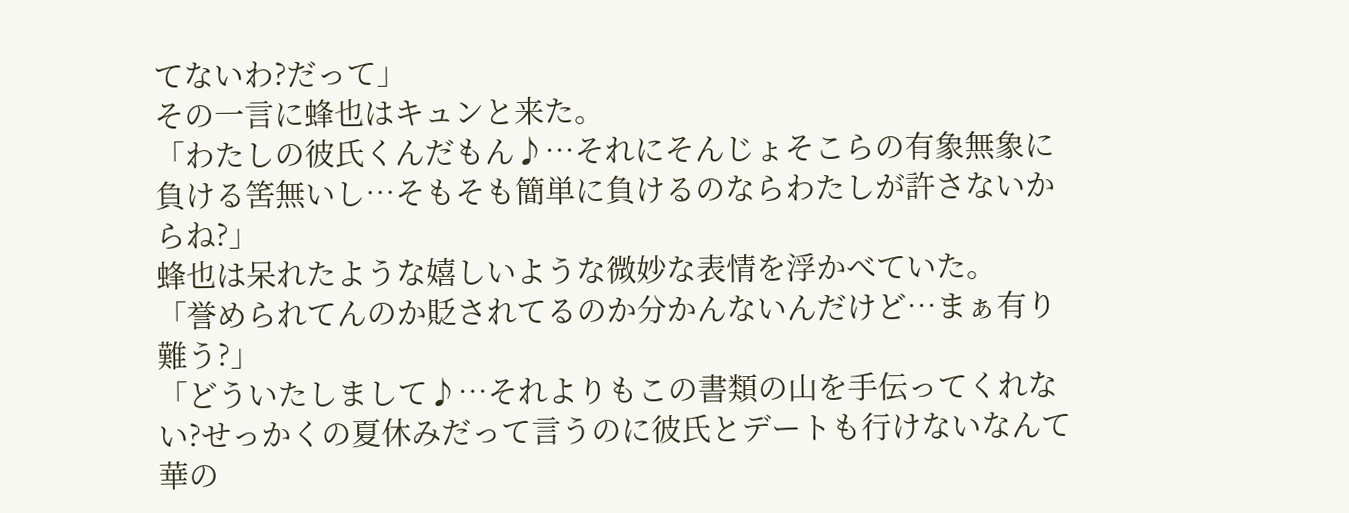てないわ?だって」
その一言に蜂也はキュンと来た。
「わたしの彼氏くんだもん♪…それにそんじょそこらの有象無象に負ける筈無いし…そもそも簡単に負けるのならわたしが許さないからね?」
蜂也は呆れたような嬉しいような微妙な表情を浮かべていた。
「誉められてんのか貶されてるのか分かんないんだけど…まぁ有り難う?」
「どういたしまして♪…それよりもこの書類の山を手伝ってくれない?せっかくの夏休みだって言うのに彼氏とデートも行けないなんて華の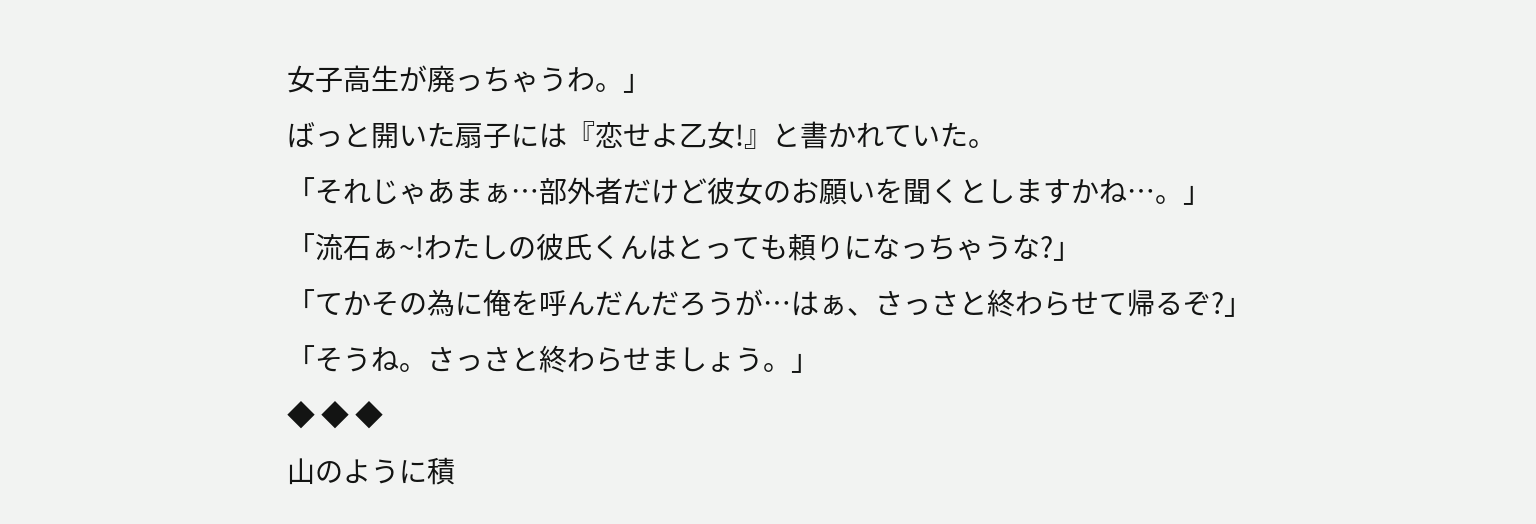女子高生が廃っちゃうわ。」
ばっと開いた扇子には『恋せよ乙女!』と書かれていた。
「それじゃあまぁ…部外者だけど彼女のお願いを聞くとしますかね…。」
「流石ぁ~!わたしの彼氏くんはとっても頼りになっちゃうな?」
「てかその為に俺を呼んだんだろうが…はぁ、さっさと終わらせて帰るぞ?」
「そうね。さっさと終わらせましょう。」
◆ ◆ ◆
山のように積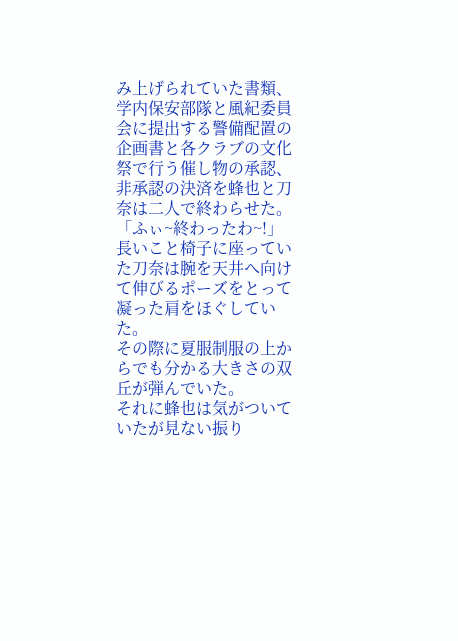み上げられていた書類、学内保安部隊と風紀委員会に提出する警備配置の企画書と各クラブの文化祭で行う催し物の承認、非承認の決済を蜂也と刀奈は二人で終わらせた。
「ふぃ~終わったわ~!」
長いこと椅子に座っていた刀奈は腕を天井へ向けて伸びるポーズをとって凝った肩をほぐしていた。
その際に夏服制服の上からでも分かる大きさの双丘が弾んでいた。
それに蜂也は気がついていたが見ない振り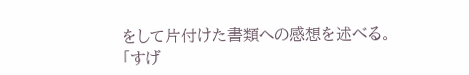をして片付けた書類への感想を述べる。
「すげ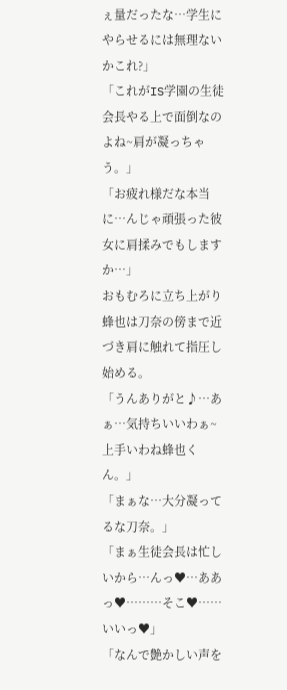ぇ量だったな…学生にやらせるには無理ないかこれ?」
「これがIS学園の生徒会長やる上で面倒なのよね~肩が凝っちゃう。」
「お疲れ様だな本当に…んじゃ頑張った彼女に肩揉みでもしますか…」
おもむろに立ち上がり蜂也は刀奈の傍まで近づき肩に触れて指圧し始める。
「うんありがと♪…あぁ…気持ちいいわぁ~上手いわね蜂也くん。」
「まぁな…大分凝ってるな刀奈。」
「まぁ生徒会長は忙しいから…んっ♥…ああっ♥………そこ♥……いいっ♥」
「なんで艶かしい声を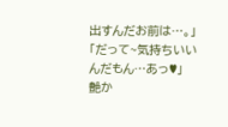出すんだお前は…。」
「だって~気持ちいいんだもん…あっ♥」
艶か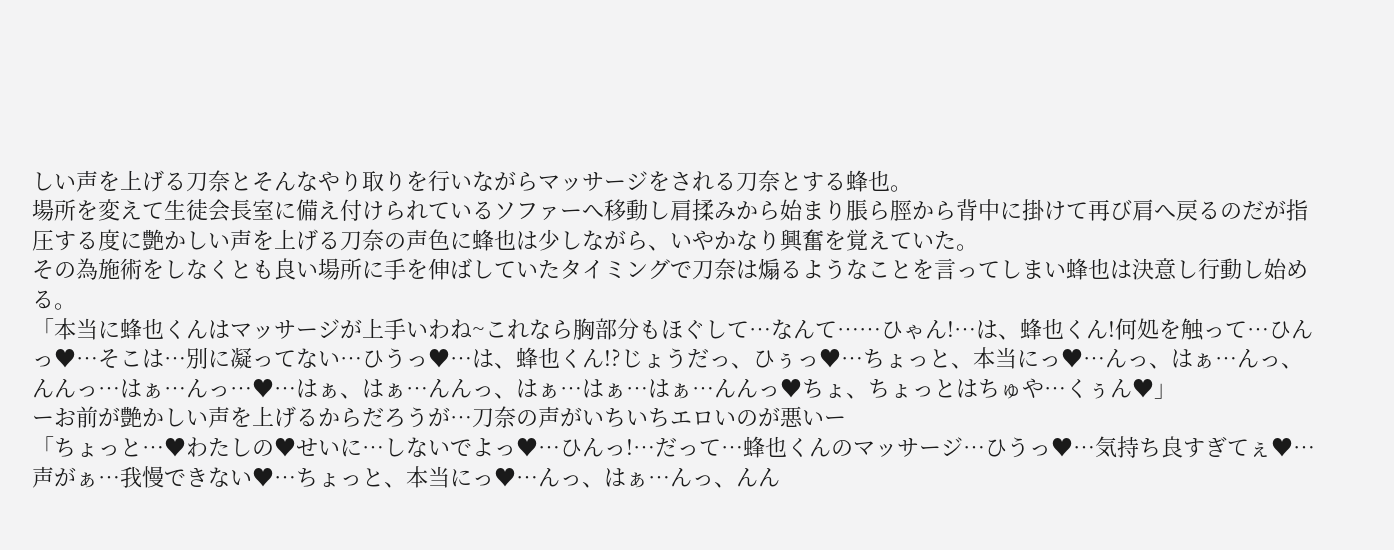しい声を上げる刀奈とそんなやり取りを行いながらマッサージをされる刀奈とする蜂也。
場所を変えて生徒会長室に備え付けられているソファーへ移動し肩揉みから始まり脹ら脛から背中に掛けて再び肩へ戻るのだが指圧する度に艶かしい声を上げる刀奈の声色に蜂也は少しながら、いやかなり興奮を覚えていた。
その為施術をしなくとも良い場所に手を伸ばしていたタイミングで刀奈は煽るようなことを言ってしまい蜂也は決意し行動し始める。
「本当に蜂也くんはマッサージが上手いわね~これなら胸部分もほぐして…なんて……ひゃん!…は、蜂也くん!何処を触って…ひんっ♥…そこは…別に凝ってない…ひうっ♥…は、蜂也くん!?じょうだっ、ひぅっ♥…ちょっと、本当にっ♥…んっ、はぁ…んっ、んんっ…はぁ…んっ…♥…はぁ、はぁ…んんっ、はぁ…はぁ…はぁ…んんっ♥ちょ、ちょっとはちゅや…くぅん♥」
ーお前が艶かしい声を上げるからだろうが…刀奈の声がいちいちエロいのが悪いー
「ちょっと…♥わたしの♥せいに…しないでよっ♥…ひんっ!…だって…蜂也くんのマッサージ…ひうっ♥…気持ち良すぎてぇ♥…声がぁ…我慢できない♥…ちょっと、本当にっ♥…んっ、はぁ…んっ、んん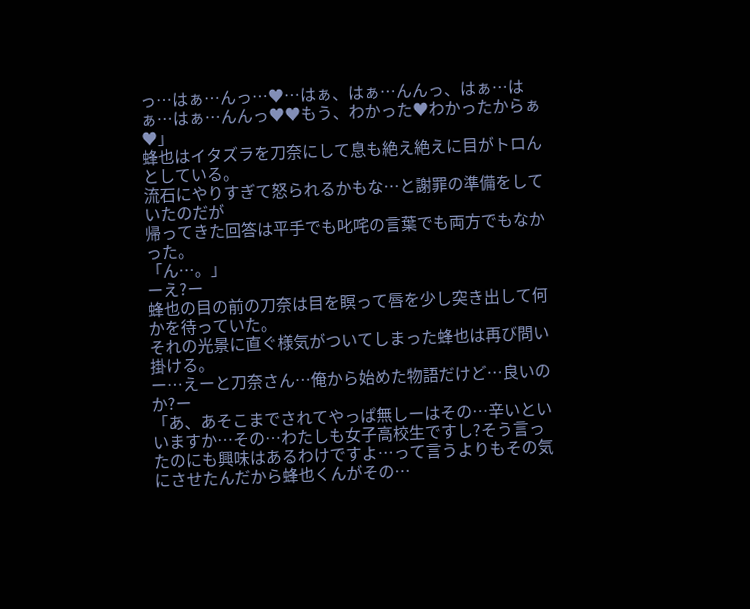っ…はぁ…んっ…♥…はぁ、はぁ…んんっ、はぁ…はぁ…はぁ…んんっ♥♥もう、わかった♥わかったからぁ♥」
蜂也はイタズラを刀奈にして息も絶え絶えに目がトロんとしている。
流石にやりすぎて怒られるかもな…と謝罪の準備をしていたのだが
帰ってきた回答は平手でも叱咤の言葉でも両方でもなかった。
「ん…。」
ーえ?ー
蜂也の目の前の刀奈は目を瞑って唇を少し突き出して何かを待っていた。
それの光景に直ぐ様気がついてしまった蜂也は再び問い掛ける。
ー…えーと刀奈さん…俺から始めた物語だけど…良いのか?ー
「あ、あそこまでされてやっぱ無しーはその…辛いといいますか…その…わたしも女子高校生ですし?そう言ったのにも興味はあるわけですよ…って言うよりもその気にさせたんだから蜂也くんがその…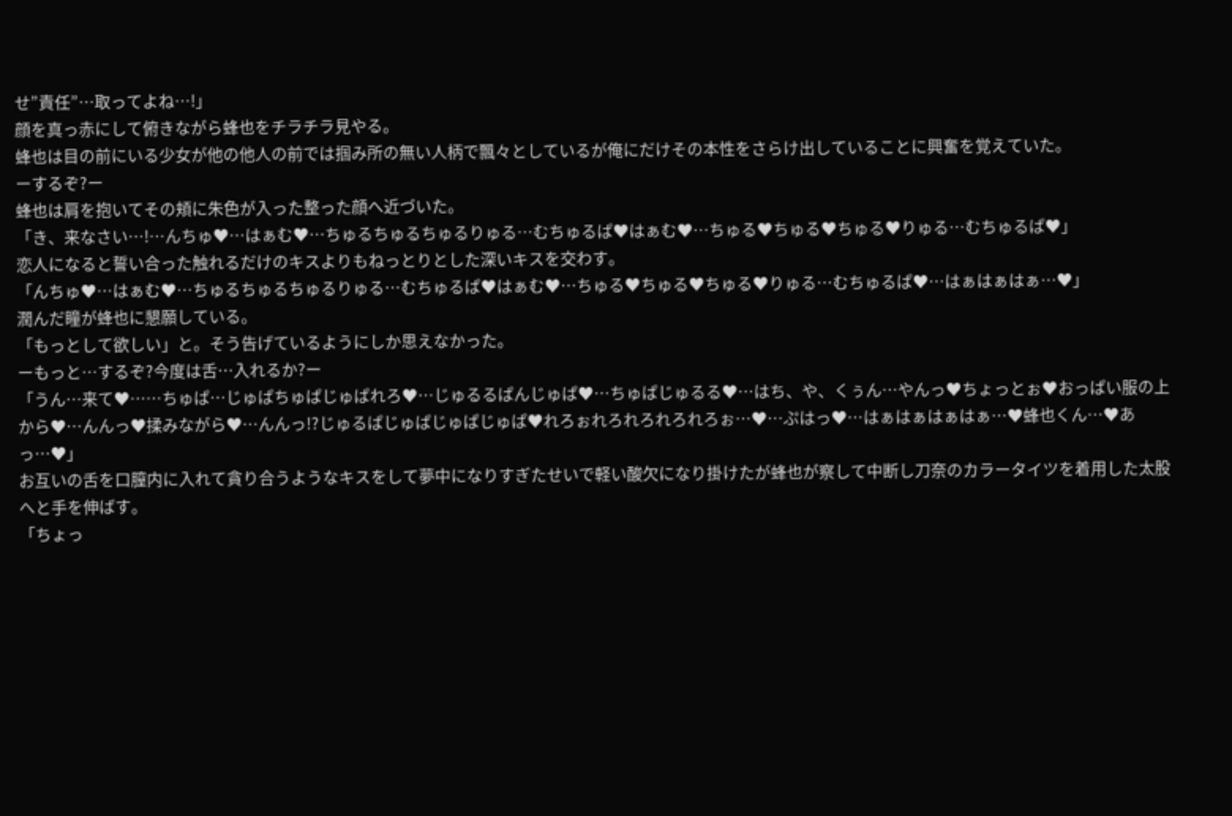せ”責任”…取ってよね…!」
顔を真っ赤にして俯きながら蜂也をチラチラ見やる。
蜂也は目の前にいる少女が他の他人の前では掴み所の無い人柄で飄々としているが俺にだけその本性をさらけ出していることに興奮を覚えていた。
ーするぞ?ー
蜂也は肩を抱いてその頬に朱色が入った整った顔へ近づいた。
「き、来なさい…!…んちゅ♥…はぁむ♥…ちゅるちゅるちゅるりゅる…むちゅるぱ♥はぁむ♥…ちゅる♥ちゅる♥ちゅる♥りゅる…むちゅるぱ♥」
恋人になると誓い合った触れるだけのキスよりもねっとりとした深いキスを交わす。
「んちゅ♥…はぁむ♥…ちゅるちゅるちゅるりゅる…むちゅるぱ♥はぁむ♥…ちゅる♥ちゅる♥ちゅる♥りゅる…むちゅるぱ♥…はぁはぁはぁ…♥」
潤んだ瞳が蜂也に懇願している。
「もっとして欲しい」と。そう告げているようにしか思えなかった。
ーもっと…するぞ?今度は舌…入れるか?ー
「うん…来て♥……ちゅぱ…じゅぱちゅぱじゅぱれろ♥…じゅるるぱんじゅぱ♥…ちゅぱじゅるる♥…はち、や、くぅん…やんっ♥ちょっとぉ♥おっぱい服の上から♥…んんっ♥揉みながら♥…んんっ!?じゅるぱじゅぱじゅぱじゅぱ♥れろぉれろれろれろれろぉ…♥…ぷはっ♥…はぁはぁはぁはぁ…♥蜂也くん…♥あっ…♥」
お互いの舌を口膣内に入れて貪り合うようなキスをして夢中になりすぎたせいで軽い酸欠になり掛けたが蜂也が察して中断し刀奈のカラータイツを着用した太股へと手を伸ばす。
「ちょっ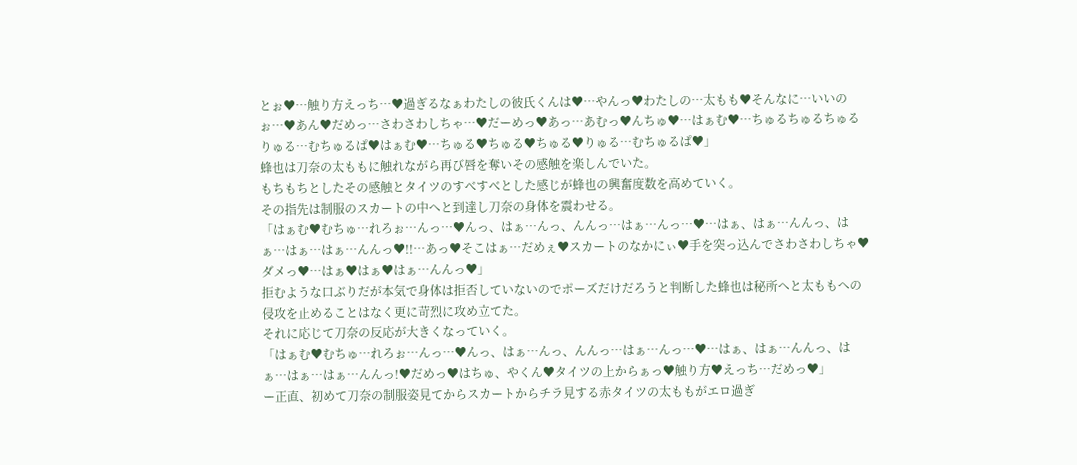とぉ♥…触り方えっち…♥過ぎるなぁわたしの彼氏くんは♥…やんっ♥わたしの…太もも♥そんなに…いいのぉ…♥あん♥だめっ…さわさわしちゃ…♥だーめっ♥あっ…あむっ♥んちゅ♥…はぁむ♥…ちゅるちゅるちゅるりゅる…むちゅるぱ♥はぁむ♥…ちゅる♥ちゅる♥ちゅる♥りゅる…むちゅるぱ♥」
蜂也は刀奈の太ももに触れながら再び唇を奪いその感触を楽しんでいた。
もちもちとしたその感触とタイツのすべすべとした感じが蜂也の興奮度数を高めていく。
その指先は制服のスカートの中へと到達し刀奈の身体を震わせる。
「はぁむ♥むちゅ…れろぉ…んっ…♥んっ、はぁ…んっ、んんっ…はぁ…んっ…♥…はぁ、はぁ…んんっ、はぁ…はぁ…はぁ…んんっ♥!!…あっ♥そこはぁ…だめぇ♥スカートのなかにぃ♥手を突っ込んでさわさわしちゃ♥ダメっ♥…はぁ♥はぁ♥はぁ…んんっ♥」
拒むような口ぶりだが本気で身体は拒否していないのでポーズだけだろうと判断した蜂也は秘所へと太ももへの侵攻を止めることはなく更に苛烈に攻め立てた。
それに応じて刀奈の反応が大きくなっていく。
「はぁむ♥むちゅ…れろぉ…んっ…♥んっ、はぁ…んっ、んんっ…はぁ…んっ…♥…はぁ、はぁ…んんっ、はぁ…はぁ…はぁ…んんっ!♥だめっ♥はちゅ、やくん♥タイツの上からぁっ♥触り方♥えっち…だめっ♥」
ー正直、初めて刀奈の制服姿見てからスカートからチラ見する赤タイツの太ももがエロ過ぎ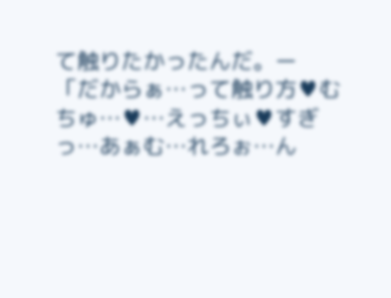て触りたかったんだ。ー
「だからぁ…って触り方♥むちゅ…♥…えっちぃ♥すぎっ…あぁむ…れろぉ…ん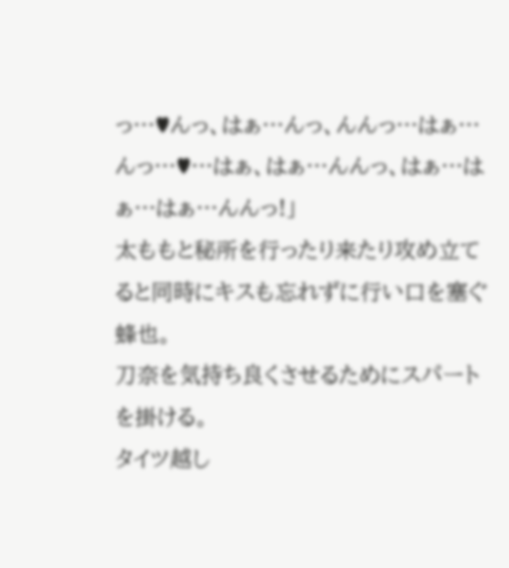っ…♥んっ、はぁ…んっ、んんっ…はぁ…んっ…♥…はぁ、はぁ…んんっ、はぁ…はぁ…はぁ…んんっ!」
太ももと秘所を行ったり来たり攻め立てると同時にキスも忘れずに行い口を塞ぐ蜂也。
刀奈を気持ち良くさせるためにスパートを掛ける。
タイツ越し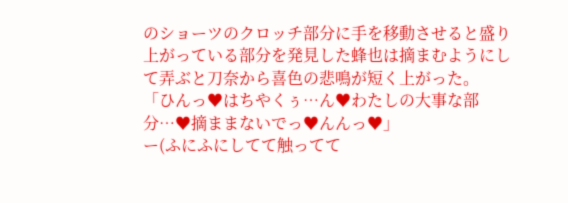のショーツのクロッチ部分に手を移動させると盛り上がっている部分を発見した蜂也は摘まむようにして弄ぶと刀奈から喜色の悲鳴が短く上がった。
「ひんっ♥はちやくぅ…ん♥わたしの大事な部分…♥摘ままないでっ♥んんっ♥」
ー(ふにふにしてて触ってて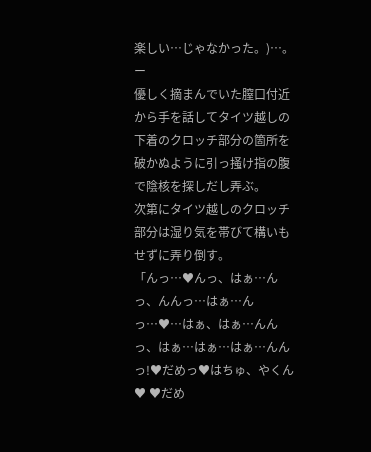楽しい…じゃなかった。)…。ー
優しく摘まんでいた膣口付近から手を話してタイツ越しの下着のクロッチ部分の箇所を破かぬように引っ掻け指の腹で陰核を探しだし弄ぶ。
次第にタイツ越しのクロッチ部分は湿り気を帯びて構いもせずに弄り倒す。
「んっ…♥んっ、はぁ…んっ、んんっ…はぁ…んっ…♥…はぁ、はぁ…んんっ、はぁ…はぁ…はぁ…んんっ!♥だめっ♥はちゅ、やくん♥ ♥だめ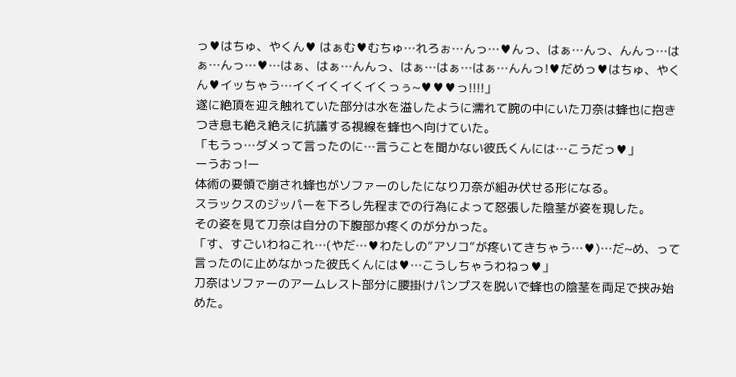っ♥はちゅ、やくん♥ はぁむ♥むちゅ…れろぉ…んっ…♥んっ、はぁ…んっ、んんっ…はぁ…んっ…♥…はぁ、はぁ…んんっ、はぁ…はぁ…はぁ…んんっ!♥だめっ♥はちゅ、やくん♥イッちゃう…イくイくイくイくっぅ~♥♥♥っ!!!!」
遂に絶頂を迎え触れていた部分は水を溢したように濡れて腕の中にいた刀奈は蜂也に抱きつき息も絶え絶えに抗議する視線を蜂也へ向けていた。
「もうっ…ダメって言ったのに…言うことを聞かない彼氏くんには…こうだっ♥」
ーうおっ!ー
体術の要領で崩され蜂也がソファーのしたになり刀奈が組み伏せる形になる。
スラックスのジッパーを下ろし先程までの行為によって怒張した陰茎が姿を現した。
その姿を見て刀奈は自分の下腹部か疼くのが分かった。
「す、すごいわねこれ…(やだ…♥わたしの”アソコ”が疼いてきちゃう…♥)…だ~め、って言ったのに止めなかった彼氏くんには♥…こうしちゃうわねっ♥」
刀奈はソファーのアームレスト部分に腰掛けパンプスを脱いで蜂也の陰茎を両足で挟み始めた。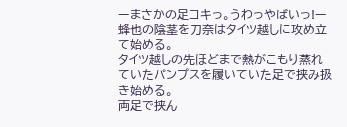ーまさかの足コキっ。うわっやばいっ!ー
蜂也の陰茎を刀奈はタイツ越しに攻め立て始める。
タイツ越しの先ほどまで熱がこもり蒸れていたパンプスを履いていた足で挟み扱き始める。
両足で挟ん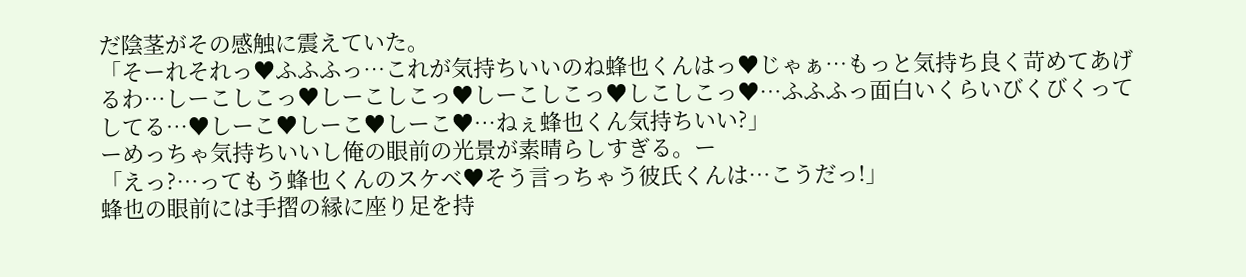だ陰茎がその感触に震えていた。
「そーれそれっ♥ふふふっ…これが気持ちいいのね蜂也くんはっ♥じゃぁ…もっと気持ち良く苛めてあげるわ…しーこしこっ♥しーこしこっ♥しーこしこっ♥しこしこっ♥…ふふふっ面白いくらいびくびくってしてる…♥しーこ♥しーこ♥しーこ♥…ねぇ蜂也くん気持ちいい?」
ーめっちゃ気持ちいいし俺の眼前の光景が素晴らしすぎる。ー
「えっ?…ってもう蜂也くんのスケベ♥そう言っちゃう彼氏くんは…こうだっ!」
蜂也の眼前には手摺の縁に座り足を持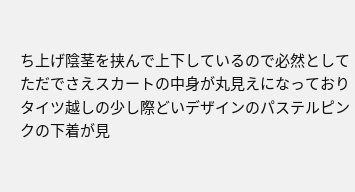ち上げ陰茎を挟んで上下しているので必然としてただでさえスカートの中身が丸見えになっておりタイツ越しの少し際どいデザインのパステルピンクの下着が見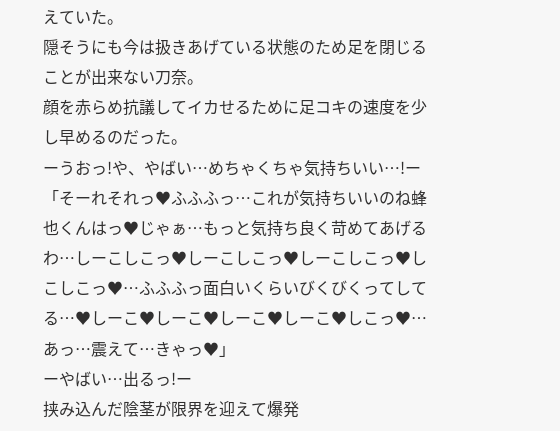えていた。
隠そうにも今は扱きあげている状態のため足を閉じることが出来ない刀奈。
顔を赤らめ抗議してイカせるために足コキの速度を少し早めるのだった。
ーうおっ!や、やばい…めちゃくちゃ気持ちいい…!ー
「そーれそれっ♥ふふふっ…これが気持ちいいのね蜂也くんはっ♥じゃぁ…もっと気持ち良く苛めてあげるわ…しーこしこっ♥しーこしこっ♥しーこしこっ♥しこしこっ♥…ふふふっ面白いくらいびくびくってしてる…♥しーこ♥しーこ♥しーこ♥しーこ♥しこっ♥…あっ…震えて…きゃっ♥」
ーやばい…出るっ!ー
挟み込んだ陰茎が限界を迎えて爆発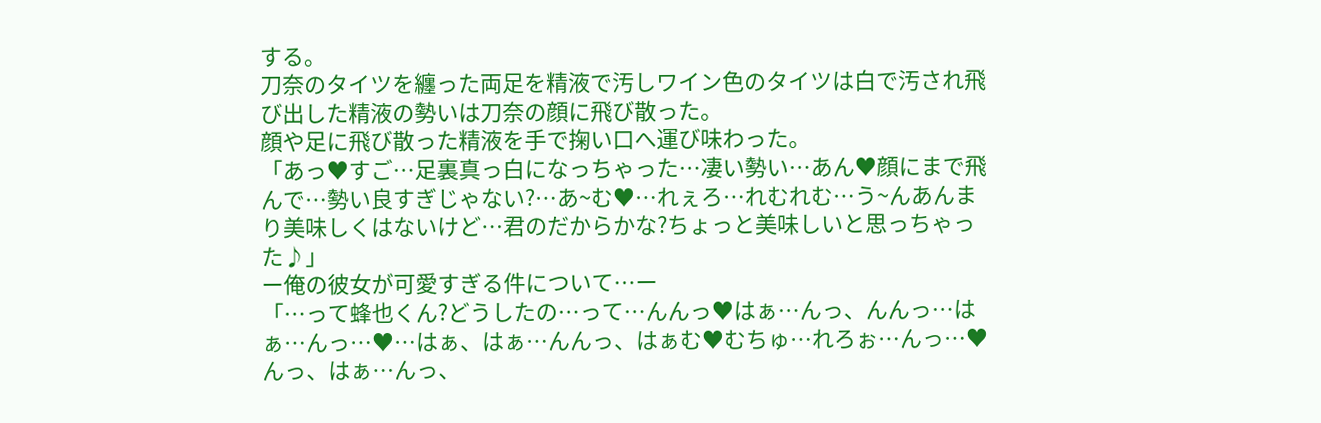する。
刀奈のタイツを纏った両足を精液で汚しワイン色のタイツは白で汚され飛び出した精液の勢いは刀奈の顔に飛び散った。
顔や足に飛び散った精液を手で掬い口へ運び味わった。
「あっ♥すご…足裏真っ白になっちゃった…凄い勢い…あん♥顔にまで飛んで…勢い良すぎじゃない?…あ~む♥…れぇろ…れむれむ…う~んあんまり美味しくはないけど…君のだからかな?ちょっと美味しいと思っちゃった♪」
ー俺の彼女が可愛すぎる件について…ー
「…って蜂也くん?どうしたの…って…んんっ♥はぁ…んっ、んんっ…はぁ…んっ…♥…はぁ、はぁ…んんっ、はぁむ♥むちゅ…れろぉ…んっ…♥んっ、はぁ…んっ、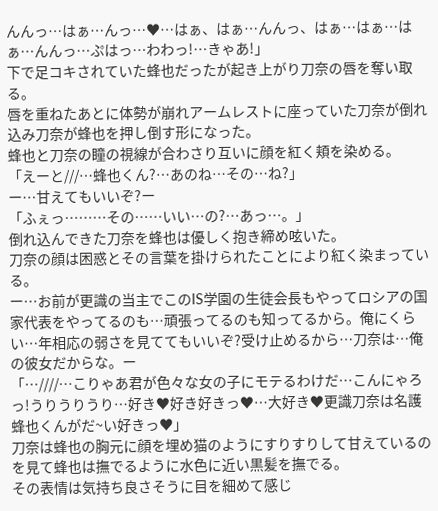んんっ…はぁ…んっ…♥…はぁ、はぁ…んんっ、はぁ…はぁ…はぁ…んんっ…ぷはっ…わわっ!…きゃあ!」
下で足コキされていた蜂也だったが起き上がり刀奈の唇を奪い取る。
唇を重ねたあとに体勢が崩れアームレストに座っていた刀奈が倒れ込み刀奈が蜂也を押し倒す形になった。
蜂也と刀奈の瞳の視線が合わさり互いに顔を紅く頬を染める。
「えーと///…蜂也くん?…あのね…その…ね?」
ー…甘えてもいいぞ?ー
「ふぇっ………その……いい…の?…あっ…。」
倒れ込んできた刀奈を蜂也は優しく抱き締め呟いた。
刀奈の顔は困惑とその言葉を掛けられたことにより紅く染まっている。
ー…お前が更識の当主でこのIS学園の生徒会長もやってロシアの国家代表をやってるのも…頑張ってるのも知ってるから。俺にくらい…年相応の弱さを見ててもいいぞ?受け止めるから…刀奈は…俺の彼女だからな。ー
「…////…こりゃあ君が色々な女の子にモテるわけだ…こんにゃろっ!うりうりうり…好き♥好き好きっ♥…大好き♥更識刀奈は名護蜂也くんがだ~い好きっ♥」
刀奈は蜂也の胸元に顔を埋め猫のようにすりすりして甘えているのを見て蜂也は撫でるように水色に近い黒髪を撫でる。
その表情は気持ち良さそうに目を細めて感じ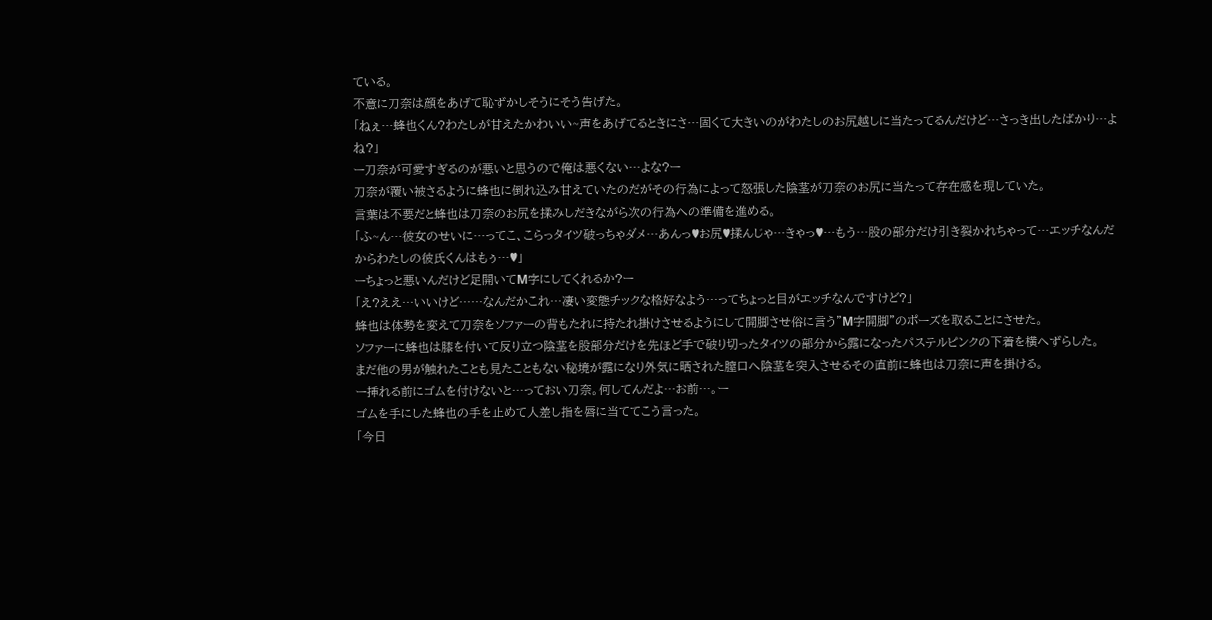ている。
不意に刀奈は顔をあげて恥ずかしそうにそう告げた。
「ねぇ…蜂也くん?わたしが甘えたかわいい~声をあげてるときにさ…固くて大きいのがわたしのお尻越しに当たってるんだけど…さっき出したばかり…よね?」
ー刀奈が可愛すぎるのが悪いと思うので俺は悪くない…よな?ー
刀奈が覆い被さるように蜂也に倒れ込み甘えていたのだがその行為によって怒張した陰茎が刀奈のお尻に当たって存在感を現していた。
言葉は不要だと蜂也は刀奈のお尻を揉みしだきながら次の行為への準備を進める。
「ふ~ん…彼女のせいに…ってこ、こらっタイツ破っちゃダメ…あんっ♥お尻♥揉んじゃ…きゃっ♥…もう…股の部分だけ引き裂かれちゃって…エッチなんだからわたしの彼氏くんはもぅ…♥」
ーちょっと悪いんだけど足開いてM字にしてくれるか?ー
「え?ええ…いいけど……なんだかこれ…凄い変態チックな格好なよう…ってちょっと目がエッチなんですけど?」
蜂也は体勢を変えて刀奈をソファーの背もたれに持たれ掛けさせるようにして開脚させ俗に言う”M字開脚”のポーズを取ることにさせた。
ソファーに蜂也は膝を付いて反り立つ陰茎を股部分だけを先ほど手で破り切ったタイツの部分から露になったパステルピンクの下着を横へずらした。
まだ他の男が触れたことも見たこともない秘境が露になり外気に晒された膣口へ陰茎を突入させるその直前に蜂也は刀奈に声を掛ける。
ー挿れる前にゴムを付けないと…っておい刀奈。何してんだよ…お前…。ー
ゴムを手にした蜂也の手を止めて人差し指を唇に当ててこう言った。
「今日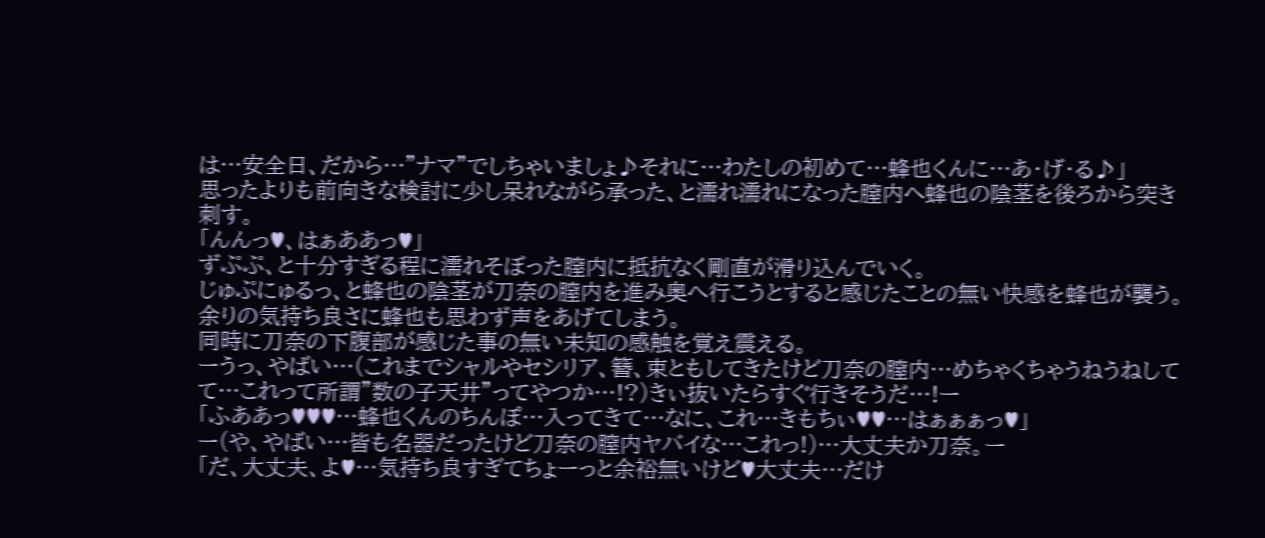は…安全日、だから…”ナマ”でしちゃいましょ♪それに…わたしの初めて…蜂也くんに…あ・げ・る♪」
思ったよりも前向きな検討に少し呆れながら承った、と濡れ濡れになった膣内へ蜂也の陰茎を後ろから突き刺す。
「んんっ♥、はぁああっ♥」
ずぷぷ、と十分すぎる程に濡れそぼった膣内に抵抗なく剛直が滑り込んでいく。
じゅぷにゅるっ、と蜂也の陰茎が刀奈の膣内を進み奥へ行こうとすると感じたことの無い快感を蜂也が襲う。
余りの気持ち良さに蜂也も思わず声をあげてしまう。
同時に刀奈の下腹部が感じた事の無い未知の感触を覚え震える。
ーうっ、やばい…(これまでシャルやセシリア、簪、束ともしてきたけど刀奈の膣内…めちゃくちゃうねうねしてて…これって所謂”数の子天井”ってやつか…!?)きぃ抜いたらすぐ行きそうだ…!ー
「ふああっ♥♥♥…蜂也くんのちんぽ…入ってきて…なに、これ…きもちぃ♥♥…はぁぁぁっ♥」
ー(や、やばい…皆も名器だったけど刀奈の膣内ヤバイな…これっ!)…大丈夫か刀奈。ー
「だ、大丈夫、よ♥…気持ち良すぎてちょーっと余裕無いけど♥大丈夫…だけ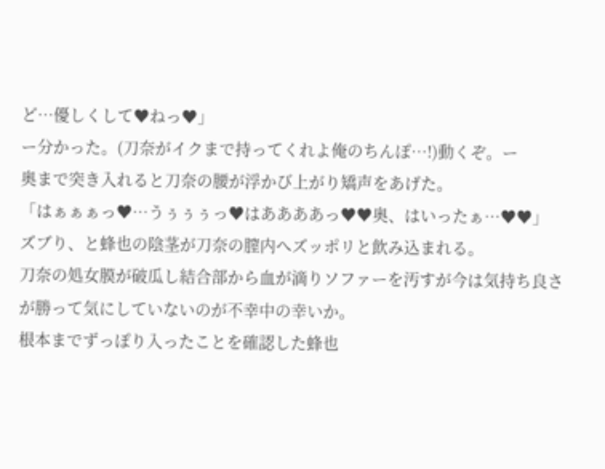ど…優しくして♥ねっ♥」
ー分かった。(刀奈がイクまで持ってくれよ俺のちんぽ…!)動くぞ。ー
奥まで突き入れると刀奈の腰が浮かび上がり矯声をあげた。
「はぁぁぁっ♥…うぅぅぅっ♥はああああっ♥♥奥、はいったぁ…♥♥」
ズブり、と蜂也の陰茎が刀奈の膣内へズッポリと飲み込まれる。
刀奈の処女膜が破瓜し結合部から血が滴りソファーを汚すが今は気持ち良さが勝って気にしていないのが不幸中の幸いか。
根本までずっぽり入ったことを確認した蜂也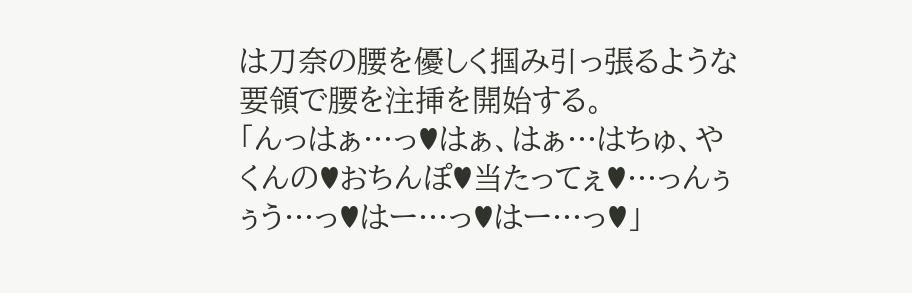は刀奈の腰を優しく掴み引っ張るような要領で腰を注挿を開始する。
「んっはぁ…っ♥はぁ、はぁ…はちゅ、やくんの♥おちんぽ♥当たってぇ♥…っんぅぅう…っ♥はー…っ♥はー…っ♥」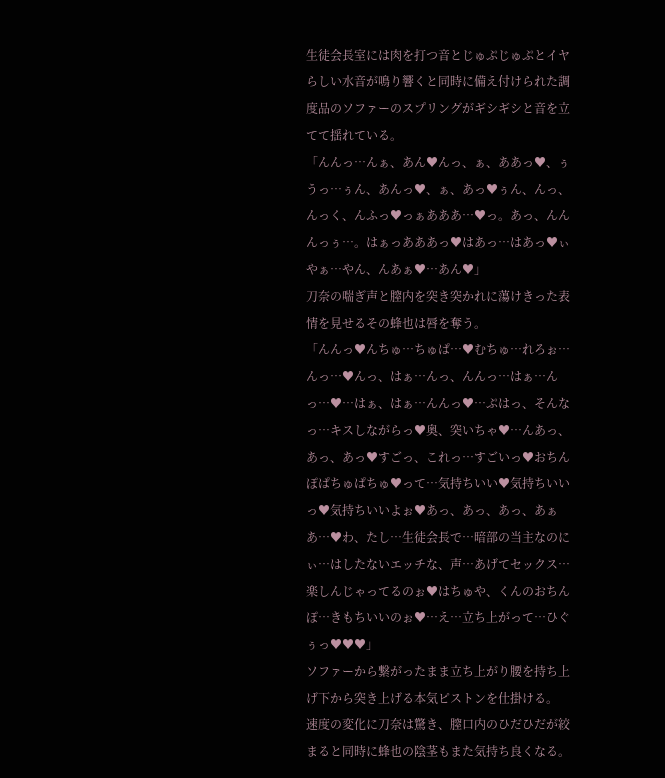生徒会長室には肉を打つ音とじゅぷじゅぷとイヤらしい水音が鳴り響くと同時に備え付けられた調度品のソファーのスプリングがギシギシと音を立てて揺れている。
「んんっ…んぁ、あん♥んっ、ぁ、ああっ♥、ぅうっ…ぅん、あんっ♥、ぁ、あっ♥ぅん、んっ、んっく、んふっ♥っぁあああ…♥っ。あっ、んんんっぅ…。はぁっあああっ♥はあっ…はあっ♥ぃやぁ…やん、んあぁ♥…あん♥」
刀奈の喘ぎ声と膣内を突き突かれに蕩けきった表情を見せるその蜂也は唇を奪う。
「んんっ♥んちゅ…ちゅぱ…♥むちゅ…れろぉ…んっ…♥んっ、はぁ…んっ、んんっ…はぁ…んっ…♥…はぁ、はぁ…んんっ♥…ぷはっ、そんなっ…キスしながらっ♥奥、突いちゃ♥…んあっ、あっ、あっ♥すごっ、これっ…すごいっ♥おちんぽぱちゅぱちゅ♥って…気持ちいい♥気持ちいいっ♥気持ちいいよぉ♥あっ、あっ、あっ、あぁあ…♥わ、たし…生徒会長で…暗部の当主なのにぃ…はしたないエッチな、声…あげてセックス…楽しんじゃってるのぉ♥はちゅや、くんのおちんぽ…きもちいいのぉ♥…え…立ち上がって…ひぐぅっ♥♥♥」
ソファーから繋がったまま立ち上がり腰を持ち上げ下から突き上げる本気ピストンを仕掛ける。
速度の変化に刀奈は驚き、膣口内のひだひだが絞まると同時に蜂也の陰茎もまた気持ち良くなる。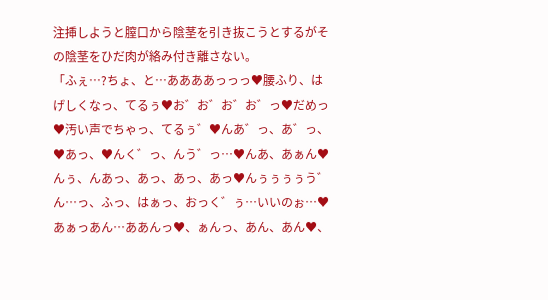注挿しようと膣口から陰茎を引き抜こうとするがその陰茎をひだ肉が絡み付き離さない。
「ふぇ…?ちょ、と…ああああっっっ♥腰ふり、はげしくなっ、てるぅ♥お゛お゛お゛お゛っ♥だめっ♥汚い声でちゃっ、てるぅ゛♥んあ゛っ、あ゛っ、♥あっ、♥んく゛っ、んう゛っ…♥んあ、あぁん♥んぅ、んあっ、あっ、あっ、あっ♥んぅぅぅぅう゛ん…っ、ふっ、はぁっ、おっく゛ぅ…いいのぉ…♥あぁっあん…ああんっ♥、ぁんっ、あん、あん♥、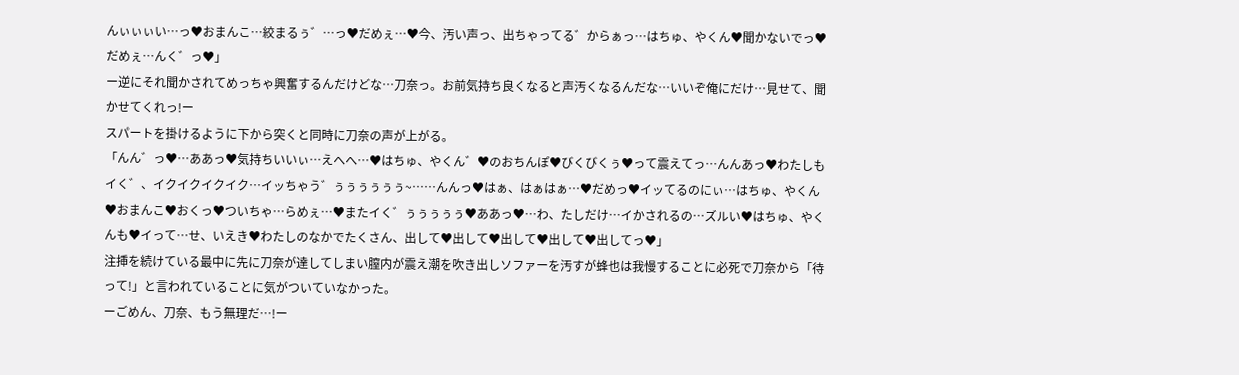んぃぃぃい…っ♥おまんこ…絞まるぅ゛…っ♥だめぇ…♥今、汚い声っ、出ちゃってる゛からぁっ…はちゅ、やくん♥聞かないでっ♥だめぇ…んく゛っ♥」
ー逆にそれ聞かされてめっちゃ興奮するんだけどな…刀奈っ。お前気持ち良くなると声汚くなるんだな…いいぞ俺にだけ…見せて、聞かせてくれっ!ー
スパートを掛けるように下から突くと同時に刀奈の声が上がる。
「んん゛っ♥…ああっ♥気持ちいいぃ…えへへ…♥はちゅ、やくん゛♥のおちんぽ♥びくびくぅ♥って震えてっ…んんあっ♥わたしもイく゛、イクイクイクイク…イッちゃう゛ぅぅぅぅぅぅ~……んんっ♥はぁ、はぁはぁ…♥だめっ♥イッてるのにぃ…はちゅ、やくん♥おまんこ♥おくっ♥ついちゃ…らめぇ…♥またイく゛ぅぅぅぅぅ♥ああっ♥…わ、たしだけ…イかされるの…ズルい♥はちゅ、やくんも♥イって…せ、いえき♥わたしのなかでたくさん、出して♥出して♥出して♥出して♥出してっ♥」
注挿を続けている最中に先に刀奈が達してしまい膣内が震え潮を吹き出しソファーを汚すが蜂也は我慢することに必死で刀奈から「待って!」と言われていることに気がついていなかった。
ーごめん、刀奈、もう無理だ…!ー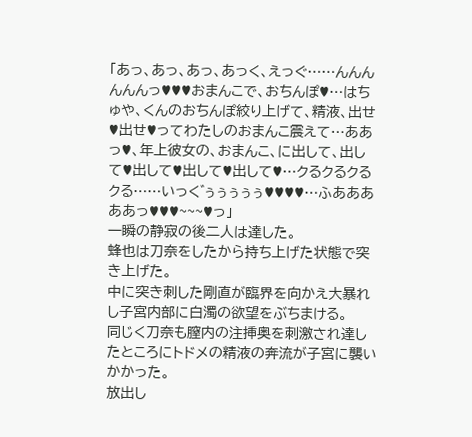「あっ、あっ、あっ、あっく、えっぐ……んんんんんんっ♥♥♥おまんこで、おちんぽ♥…はちゅや、くんのおちんぽ絞り上げて、精液、出せ♥出せ♥ってわたしのおまんこ震えて…ああっ♥、年上彼女の、おまんこ、に出して、出して♥出して♥出して♥出して♥…クるクるクるクる……いっく゛ぅぅぅぅぅ♥♥♥♥…ふあああああっ♥♥♥~~~♥っ」
一瞬の静寂の後二人は達した。
蜂也は刀奈をしたから持ち上げた状態で突き上げた。
中に突き刺した剛直が臨界を向かえ大暴れし子宮内部に白濁の欲望をぶちまける。
同じく刀奈も膣内の注挿奥を刺激され達したところにトドメの精液の奔流が子宮に襲いかかった。
放出し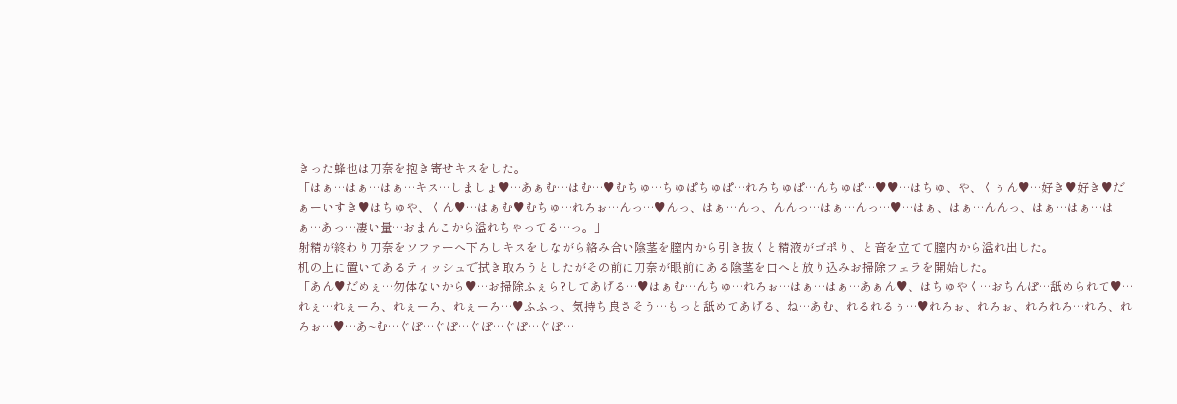きった蜂也は刀奈を抱き寄せキスをした。
「はぁ…はぁ…はぁ…キス…しましょ♥…あぁむ…はむ…♥むちゅ…ちゅぱちゅぱ…れろちゅぱ…んちゅぱ…♥♥…はちゅ、や、くぅん♥…好き♥好き♥だぁーいすき♥はちゅや、くん♥…はぁむ♥むちゅ…れろぉ…んっ…♥んっ、はぁ…んっ、んんっ…はぁ…んっ…♥…はぁ、はぁ…んんっ、はぁ…はぁ…はぁ…あっ…凄い量…おまんこから溢れちゃってる…っ。」
射精が終わり刀奈をソファーへ下ろしキスをしながら絡み合い陰茎を膣内から引き抜くと精液がゴポり、と音を立てて膣内から溢れ出した。
机の上に置いてあるティッシュで拭き取ろうとしたがその前に刀奈が眼前にある陰茎を口へと放り込みお掃除フェラを開始した。
「あん♥だめぇ…勿体ないから♥…お掃除ふぇら?してあげる…♥はぁむ…んちゅ…れろぉ…はぁ…はぁ…あぁん♥、はちゅやく…おちんぽ…舐められて♥…れぇ…れぇーろ、れぇーろ、れぇーろ…♥ふふっ、気持ち良さそう…もっと舐めてあげる、ね…あむ、れるれるぅ…♥れろぉ、れろぉ、れろれろ…れろ、れろぉ…♥…あ~む…ぐぽ…ぐぽ…ぐぽ…ぐぽ…ぐぽ…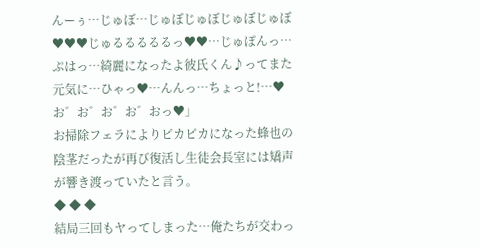んーぅ…じゅぼ…じゅぼじゅぼじゅぼじゅぼ♥♥♥じゅるるるるるっ♥♥…じゅぽんっ…ぷはっ…綺麗になったよ彼氏くん♪ってまた元気に…ひゃっ♥…んんっ…ちょっと!…♥お゛お゛お゛お゛おっ♥」
お掃除フェラによりピカピカになった蜂也の陰茎だったが再び復活し生徒会長室には矯声が響き渡っていたと言う。
◆ ◆ ◆
結局三回もヤってしまった…俺たちが交わっ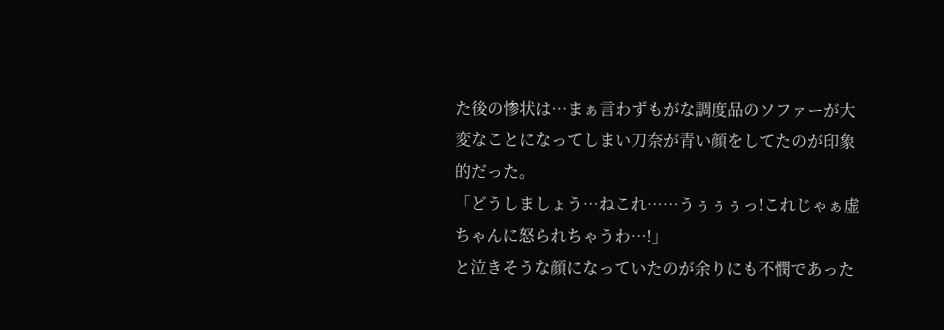た後の惨状は…まぁ言わずもがな調度品のソファーが大変なことになってしまい刀奈が青い顔をしてたのが印象的だった。
「どうしましょう…ねこれ……うぅぅぅっ!これじゃぁ虚ちゃんに怒られちゃうわ…!」
と泣きそうな顔になっていたのが余りにも不憫であった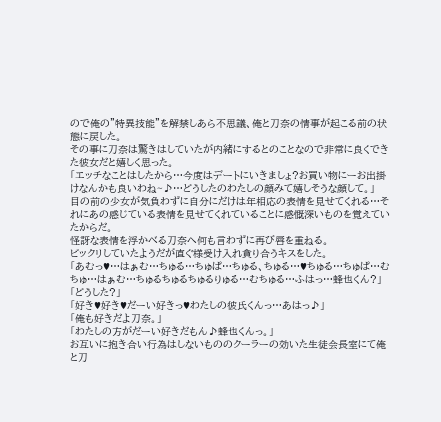ので俺の”特異技能”を解禁しあら不思議、俺と刀奈の情事が起こる前の状態に戻した。
その事に刀奈は驚きはしていたが内緒にするとのことなので非常に良くできた彼女だと嬉しく思った。
「エッチなことはしたから…今度はデートにいきましょ?お買い物にーお出掛けなんかも良いわね~♪…どうしたのわたしの顔みて嬉しそうな顔して。」
目の前の少女が気負わずに自分にだけは年相応の表情を見せてくれる…それにあの感じている表情を見せてくれていることに感慨深いものを覚えていたからだ。
怪訝な表情を浮かべる刀奈へ何も言わずに再び唇を重ねる。
ビックリしていたようだが直ぐ様受け入れ貪り合うキスをした。
「あむっ♥…はぁむ…ちゅる…ちゅぱ…ちゅる、ちゅる…♥ちゅる…ちゅぱ…むちゅ…はぁむ…ちゅるちゅるちゅるりゅる…むちゅる…ふはっ…蜂也くん?」
「どうした?」
「好き♥好き♥だーい好きっ♥わたしの彼氏くんっ…あはっ♪」
「俺も好きだよ刀奈。」
「わたしの方がだーい好きだもん♪蜂也くんっ。」
お互いに抱き合い行為はしないもののクーラーの効いた生徒会長室にて俺と刀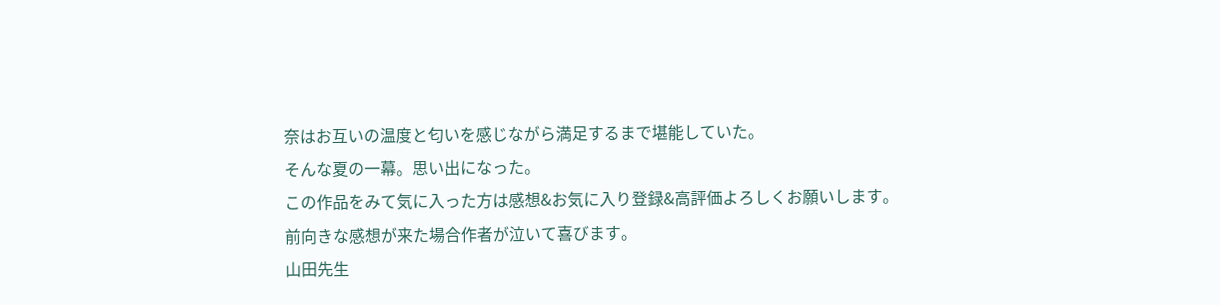奈はお互いの温度と匂いを感じながら満足するまで堪能していた。
そんな夏の一幕。思い出になった。
この作品をみて気に入った方は感想&お気に入り登録&高評価よろしくお願いします。
前向きな感想が来た場合作者が泣いて喜びます。
山田先生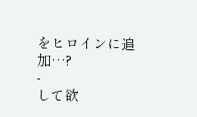をヒロインに追加…?
-
して欲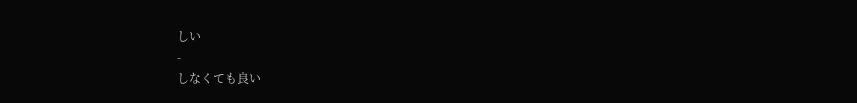しい
-
しなくても良い